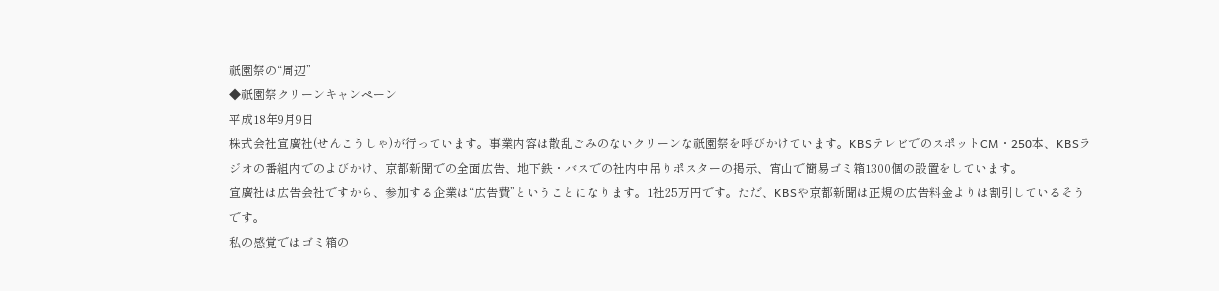祇園祭の“周辺”
◆祇園祭クリーンキャンペーン
平成18年9月9日
株式会社宣廣社(せんこうしゃ)が行っています。事業内容は散乱ごみのないクリーンな祇園祭を呼びかけています。KBSテレビでのスポットCM・250本、KBSラジオの番組内でのよびかけ、京都新聞での全面広告、地下鉄・バスでの社内中吊りポスターの掲示、宵山で簡易ゴミ箱1300個の設置をしています。
宣廣社は広告会社ですから、参加する企業は“広告費”ということになります。1社25万円です。ただ、KBSや京都新聞は正規の広告料金よりは割引しているそうです。
私の感覚ではゴミ箱の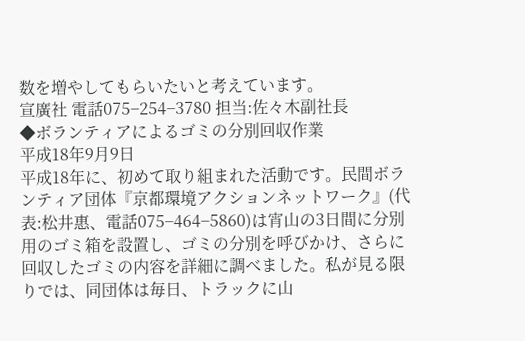数を増やしてもらいたいと考えています。
宣廣社 電話075−254−3780 担当:佐々木副社長
◆ボランティアによるゴミの分別回収作業
平成18年9月9日
平成18年に、初めて取り組まれた活動です。民間ボランティア団体『京都環境アクションネットワーク』(代表:松井惠、電話075−464−5860)は宵山の3日間に分別用のゴミ箱を設置し、ゴミの分別を呼びかけ、さらに回収したゴミの内容を詳細に調べました。私が見る限りでは、同団体は毎日、トラックに山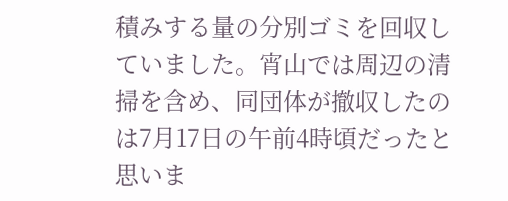積みする量の分別ゴミを回収していました。宵山では周辺の清掃を含め、同団体が撤収したのは7月17日の午前4時頃だったと思いま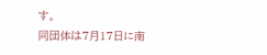す。
同団体は7月17日に南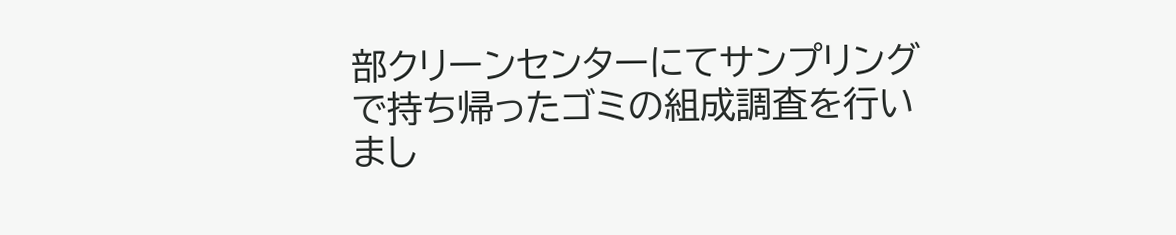部クリーンセンターにてサンプリングで持ち帰ったゴミの組成調査を行いまし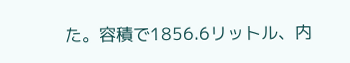た。容積で1856.6リットル、内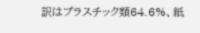訳はプラスチック類64.6%、紙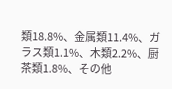類18.8%、金属類11.4%、ガラス類1.1%、木類2.2%、厨茶類1.8%、その他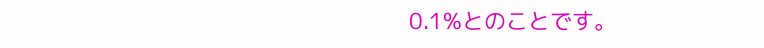0.1%とのことです。